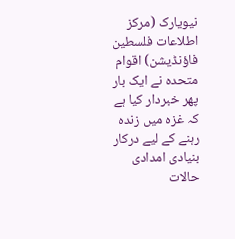نیویارک (مرکز اطلاعات فلسطین فاؤنڈیشن) اقوام متحدہ نے ایک بار پھر خبردار کیا ہے کہ غزہ میں زندہ رہنے کے لیے درکار بنیادی امدادی حالات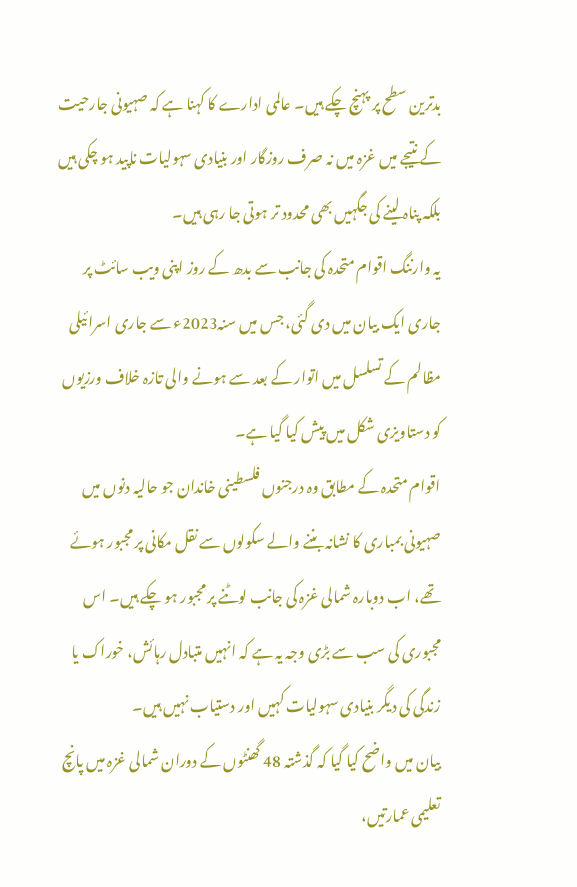بدترین سطح پر پہنچ چکے ہیں۔ عالمی ادارے کا کہنا ہے کہ صہیونی جارحیت کے نتیجے میں غزہ میں نہ صرف روزگار اور بنیادی سہولیات ناپید ہو چکی ہیں بلکہ پناہ لینے کی جگہیں بھی محدود تر ہوتی جا رہی ہیں۔
یہ وارننگ اقوام متحدہ کی جانب سے بدھ کے روز اپنی ویب سائٹ پر جاری ایک بیان میں دی گئی، جس میں سنہ2023ء سے جاری اسرائیلی مظالم کے تسلسل میں اتوار کے بعد سے ہونے والی تازہ خلاف ورزیوں کو دستاویزی شکل میں پیش کیا گیا ہے۔
اقوام متحدہ کے مطابق وہ درجنوں فلسطینی خاندان جو حالیہ دنوں میں صہیونی بمباری کا نشانہ بننے والے سکولوں سے نقل مکانی پر مجبور ہوئے تھے، اب دوبارہ شمالی غزہ کی جانب لوٹنے پر مجبور ہو چکے ہیں۔ اس مجبوری کی سب سے بڑی وجہ یہ ہے کہ انہیں متبادل رہائش، خوراک یا زندگی کی دیگر بنیادی سہولیات کہیں اور دستیاب نہیں ہیں۔
بیان میں واضح کیا گیا کہ گذشتہ 48 گھنٹوں کے دوران شمالی غزہ میں پانچ تعلیمی عمارتیں،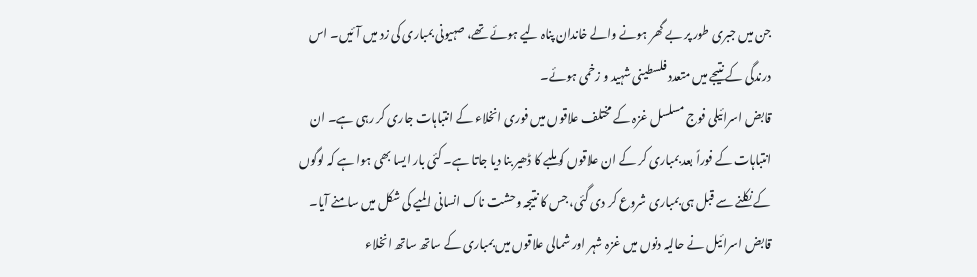جن میں جبری طور پر بے گھر ہونے والے خاندان پناہ لیے ہوئے تھے، صہیونی بمباری کی زد میں آئیں۔ اس درندگی کے نتیجے میں متعدد فلسطینی شہید و زخمی ہوئے۔
قابض اسرائیلی فوج مسلسل غزہ کے مختلف علاقوں میں فوری انخلاء کے انتباہات جاری کر رہی ہے۔ ان انتباہات کے فوراً بعد بمباری کر کے ان علاقوں کو ملبے کا ڈھیر بنا دیا جاتا ہے۔ کئی بار ایسا بھی ہوا ہے کہ لوگوں کے نکلنے سے قبل ہی بمباری شروع کر دی گئی، جس کا نتیجہ وحشت ناک انسانی المیے کی شکل میں سامنے آیا۔
قابض اسرائیل نے حالیہ دنوں میں غزہ شہر اور شمالی علاقوں میں بمباری کے ساتھ ساتھ انخلاء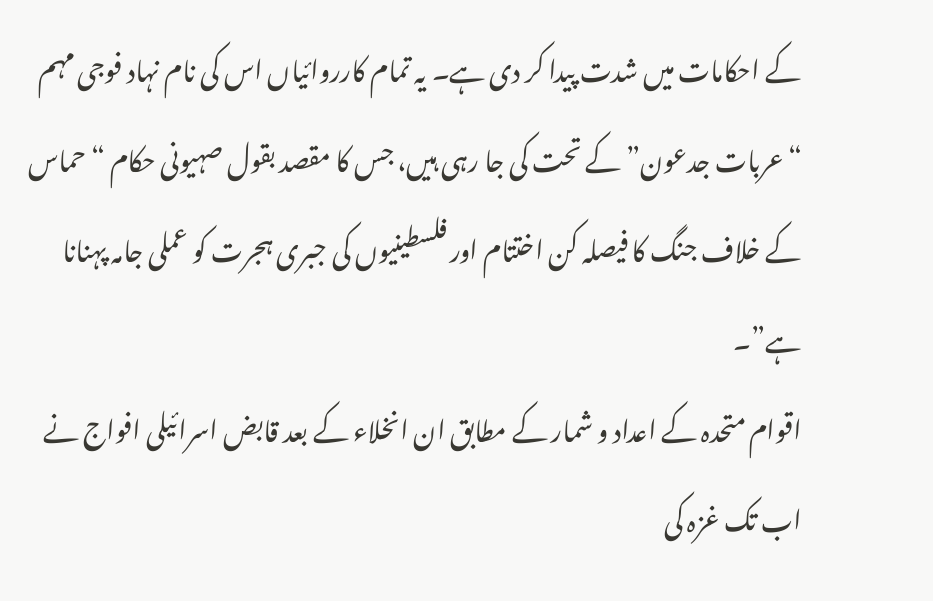کے احکامات میں شدت پیدا کر دی ہے۔ یہ تمام کارروائیاں اس کی نام نہاد فوجی مہم “عربات جدعون” کے تحت کی جا رہی ہیں، جس کا مقصد بقول صہیونی حکام “حماس کے خلاف جنگ کا فیصلہ کن اختتام اور فلسطینیوں کی جبری ہجرت کو عملی جامہ پہنانا ہے”۔
اقوام متحدہ کے اعداد و شمار کے مطابق ان انخلاء کے بعد قابض اسرائیلی افواج نے اب تک غزہ کی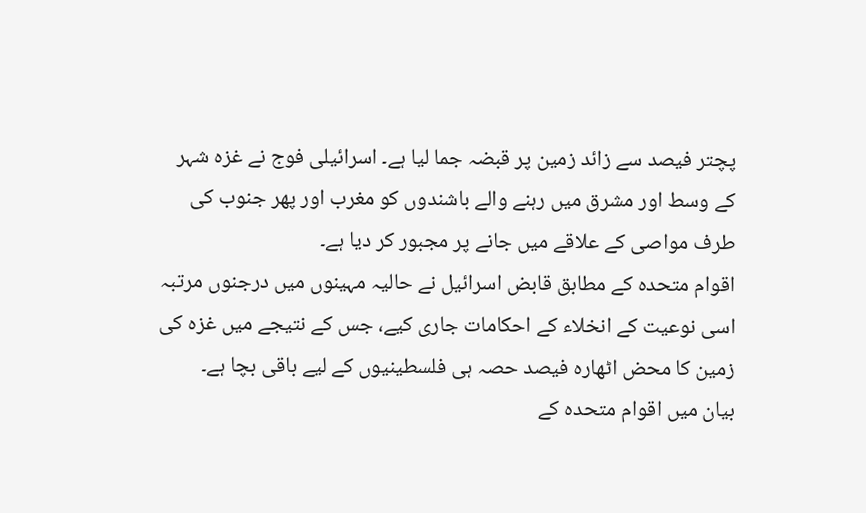پچتر فیصد سے زائد زمین پر قبضہ جما لیا ہے۔ اسرائیلی فوج نے غزہ شہر کے وسط اور مشرق میں رہنے والے باشندوں کو مغرب اور پھر جنوب کی طرف مواصی کے علاقے میں جانے پر مجبور کر دیا ہے۔
اقوام متحدہ کے مطابق قابض اسرائیل نے حالیہ مہینوں میں درجنوں مرتبہ اسی نوعیت کے انخلاء کے احکامات جاری کیے، جس کے نتیجے میں غزہ کی زمین کا محض اٹھارہ فیصد حصہ ہی فلسطینیوں کے لیے باقی بچا ہے۔
بیان میں اقوام متحدہ کے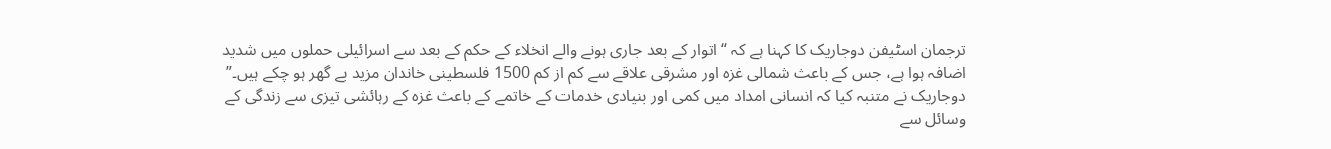ترجمان اسٹیفن دوجاریک کا کہنا ہے کہ “اتوار کے بعد جاری ہونے والے انخلاء کے حکم کے بعد سے اسرائیلی حملوں میں شدید اضافہ ہوا ہے، جس کے باعث شمالی غزہ اور مشرقی علاقے سے کم از کم 1500 فلسطینی خاندان مزید بے گھر ہو چکے ہیں۔”
دوجاریک نے متنبہ کیا کہ انسانی امداد میں کمی اور بنیادی خدمات کے خاتمے کے باعث غزہ کے رہائشی تیزی سے زندگی کے وسائل سے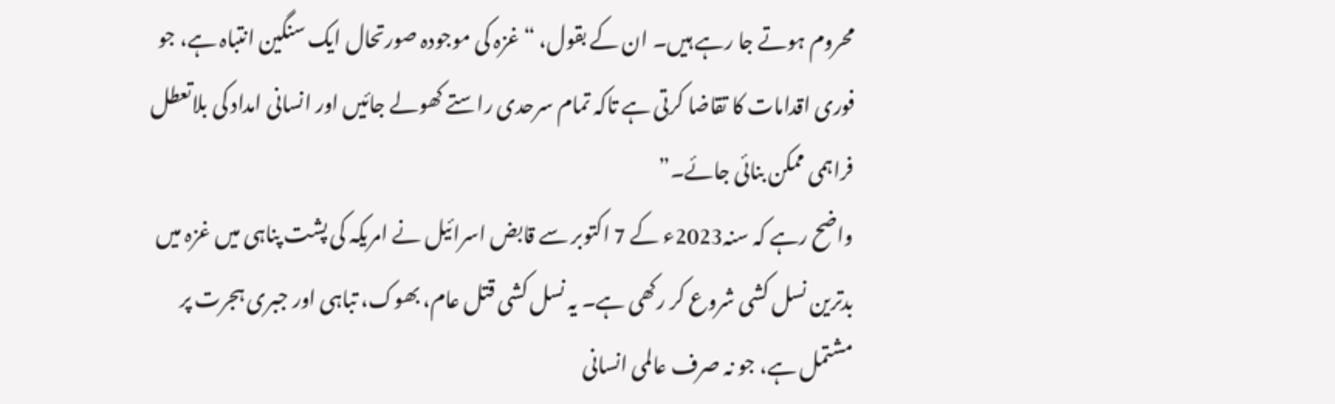محروم ہوتے جا رہے ہیں۔ ان کے بقول، “غزہ کی موجودہ صورتحال ایک سنگین انتباہ ہے، جو فوری اقدامات کا تقاضا کرتی ہے تاکہ تمام سرحدی راستے کھولے جائیں اور انسانی امداد کی بلاتعطل فراہمی ممکن بنائی جائے۔”
واضح رہے کہ سنہ2023ء کے 7 اکتوبر سے قابض اسرائیل نے امریکہ کی پشت پناہی میں غزہ میں بدترین نسل کشی شروع کر رکھی ہے۔ یہ نسل کشی قتل عام، بھوک، تباہی اور جبری ہجرت پر مشتمل ہے، جو نہ صرف عالمی انسانی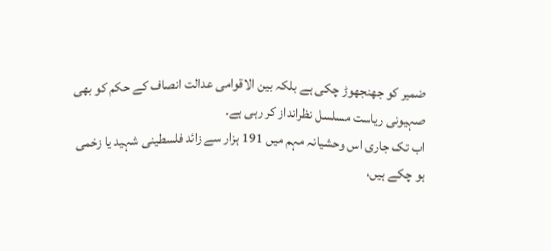ضمیر کو جھنجھوڑ چکی ہے بلکہ بین الاقوامی عدالت انصاف کے حکم کو بھی صہیونی ریاست مسلسل نظرانداز کر رہی ہے۔
اب تک جاری اس وحشیانہ مہم میں 191 ہزار سے زائد فلسطینی شہید یا زخمی ہو چکے ہیں،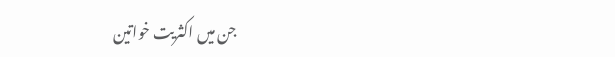جن میں اکثریت خواتین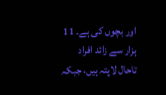اور بچوں کی ہے۔ 11 ہزار سے زائد افراد تاحال لاپتہ ہیں، جبکہ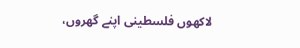لاکھوں فلسطینی اپنے گھروں،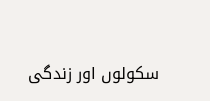سکولوں اور زندگی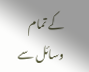کے تمام وسائل سے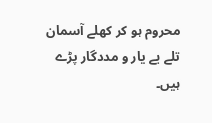محروم ہو کر کھلے آسمان تلے بے یار و مددگار پڑے ہیں۔